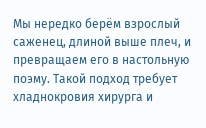Мы нередко берём взрослый саженец, длиной выше плеч, и превращаем его в настольную поэму. Такой подход требует хладнокровия хирурга и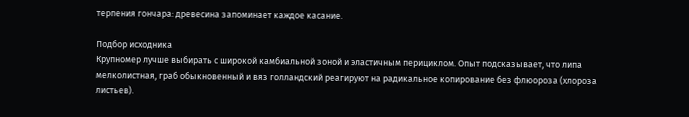терпения гончара: древесина запоминает каждое касание.

Подбор исходника
Крупномер лучше выбирать с широкой камбиальной зоной и эластичным перициклом. Опыт подсказывает, что липа мелколистная, граб обыкновенный и вяз голландский реагируют на радикальное копирование без флюороза (хлороза листьев).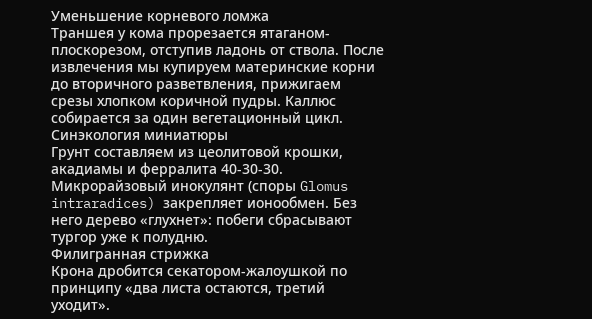Уменьшение корневого ломжа
Траншея у кома прорезается ятаганом-плоскорезом, отступив ладонь от ствола. После извлечения мы купируем материнские корни до вторичного разветвления, прижигаем срезы хлопком коричной пудры. Каллюс собирается за один вегетационный цикл.
Синэкология миниатюры
Грунт составляем из цеолитовой крошки, акадиамы и ферралита 40-30-30. Микрорайзовый инокулянт (споры Glomus intraradices) закрепляет ионообмен. Без него дерево «глухнет»: побеги сбрасывают тургор уже к полудню.
Филигранная стрижка
Крона дробится секатором-жалоушкой по принципу «два листа остаются, третий уходит».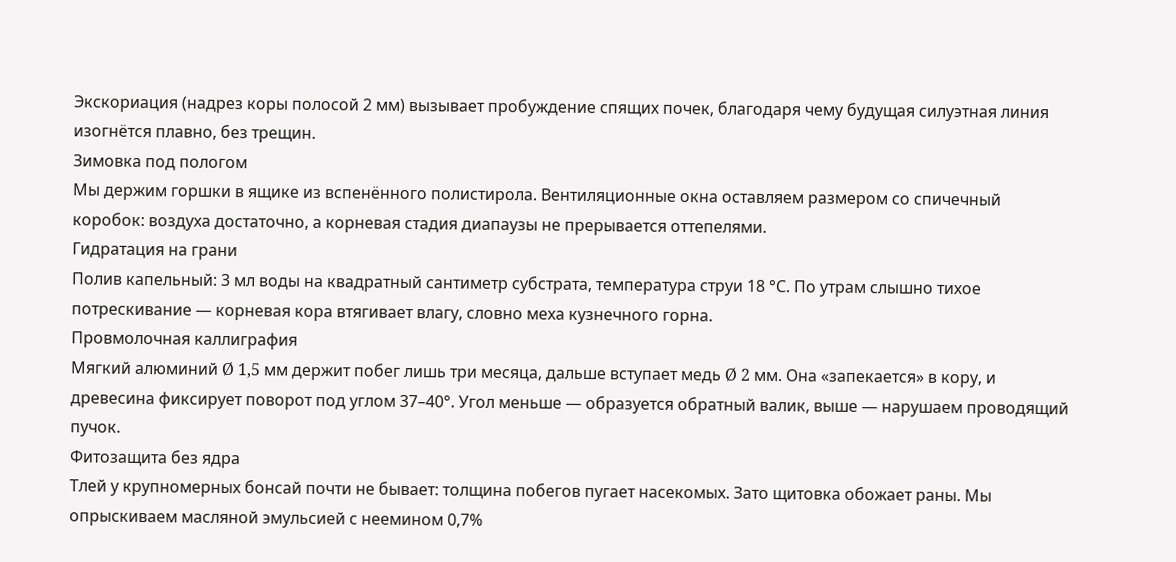Экскориация (надрез коры полосой 2 мм) вызывает пробуждение спящих почек, благодаря чему будущая силуэтная линия изогнётся плавно, без трещин.
Зимовка под пологом
Мы держим горшки в ящике из вспенённого полистирола. Вентиляционные окна оставляем размером со спичечный коробок: воздуха достаточно, а корневая стадия диапаузы не прерывается оттепелями.
Гидратация на грани
Полив капельный: 3 мл воды на квадратный сантиметр субстрата, температура струи 18 °С. По утрам слышно тихое потрескивание — корневая кора втягивает влагу, словно меха кузнечного горна.
Провмолочная каллиграфия
Мягкий алюминий Ø 1,5 мм держит побег лишь три месяца, дальше вступает медь Ø 2 мм. Она «запекается» в кору, и древесина фиксирует поворот под углом 37–40°. Угол меньше — образуется обратный валик, выше — нарушаем проводящий пучок.
Фитозащита без ядра
Тлей у крупномерных бонсай почти не бывает: толщина побегов пугает насекомых. Зато щитовка обожает раны. Мы опрыскиваем масляной эмульсией с неемином 0,7%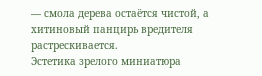— смола дерева остаётся чистой, а хитиновый панцирь вредителя растрескивается.
Эстетика зрелого миниатюра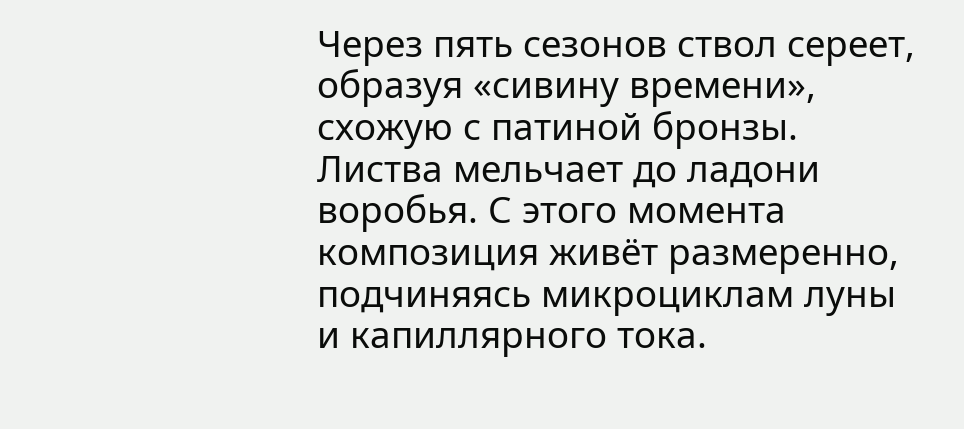Через пять сезонов ствол сереет, образуя «сивину времени», схожую с патиной бронзы. Листва мельчает до ладони воробья. С этого момента композиция живёт размеренно, подчиняясь микроциклам луны и капиллярного тока.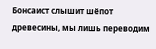Бонсаист слышит шёпот древесины, мы лишь переводим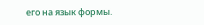его на язык формы.